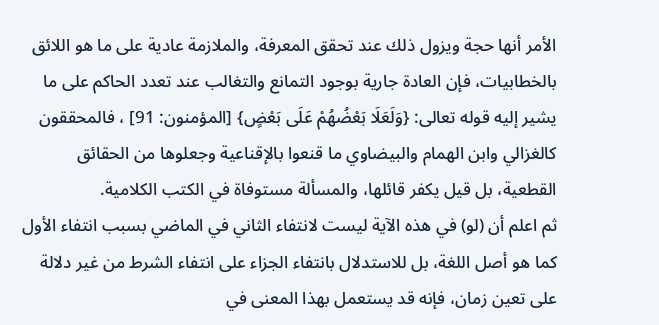الأمر أنها حجة ويزول ذلك عند تحقق المعرفة، والملازمة عادية على ما هو اللائق بالخطابيات، فإن العادة جارية بوجود التمانع والتغالب عند تعدد الحاكم على ما يشير إليه قوله تعالى: {وَلَعَلَا بَعْضُهُمْ عَلَى بَعْضٍ} [المؤمنون: 91] ، فالمحققون كالغزالي وابن الهمام والبيضاوي ما قنعوا بالإقناعية وجعلوها من الحقائق القطعية، بل قيل يكفر قائلها، والمسألة مستوفاة في الكتب الكلامية.
ثم اعلم أن (لو) في هذه الآية ليست لانتفاء الثاني في الماضي بسبب انتفاء الأول كما هو أصل اللغة، بل للاستدلال بانتفاء الجزاء على انتفاء الشرط من غير دلالة على تعين زمان، فإنه قد يستعمل بهذا المعنى في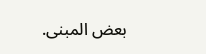بعض المبنى.